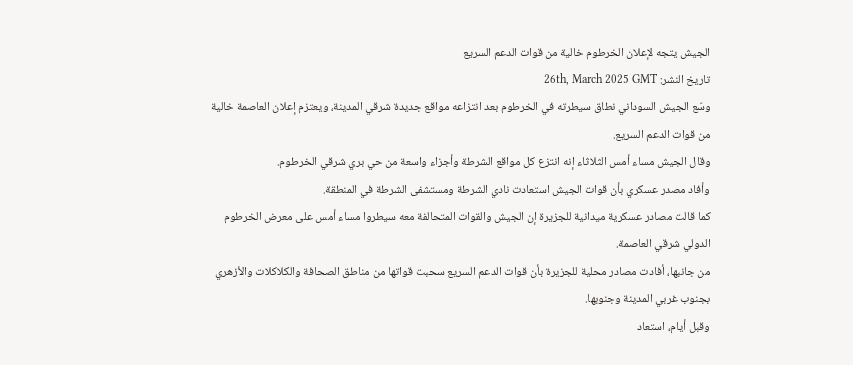الجيش يتجه لإعلان الخرطوم خالية من قوات الدعم السريع
تاريخ النشر: 26th, March 2025 GMT
وسّع الجيش السوداني نطاق سيطرته في الخرطوم بعد انتزاعه مواقع جديدة شرقي المدينة، ويعتزم إعلان العاصمة خالية من قوات الدعم السريع.
وقال الجيش مساء أمس الثلاثاء إنه انتزع كل مواقع الشرطة وأجزاء واسعة من حي بري شرقي الخرطوم.
وأفاد مصدر عسكري بأن قوات الجيش استعادت نادي الشرطة ومستشفى الشرطة في المنطقة.
كما قالت مصادر عسكرية ميدانية للجزيرة إن الجيش والقوات المتحالفة معه سيطروا مساء أمس على معرض الخرطوم الدولي شرقي العاصمة.
من جانبها، أفادت مصادر محلية للجزيرة بأن قوات الدعم السريع سحبت قواتها من مناطق الصحافة والكلاكلات والأزهري بجنوب غربي المدينة وجنوبها.
وقبل أيام، استعاد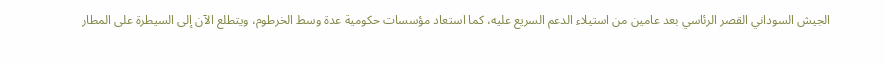الجيش السوداني القصر الرئاسي بعد عامين من استيلاء الدعم السريع عليه، كما استعاد مؤسسات حكومية عدة وسط الخرطوم، ويتطلع الآن إلى السيطرة على المطار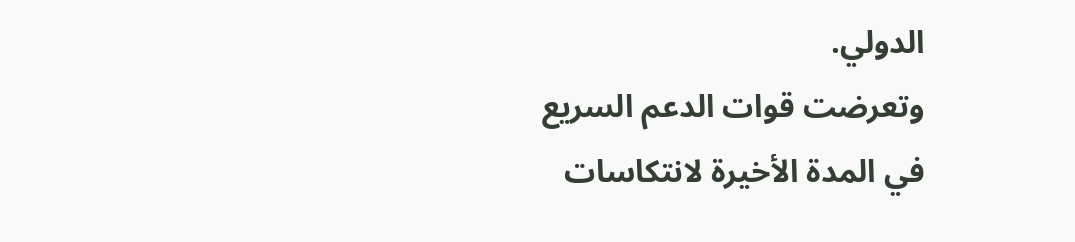الدولي.
وتعرضت قوات الدعم السريع في المدة الأخيرة لانتكاسات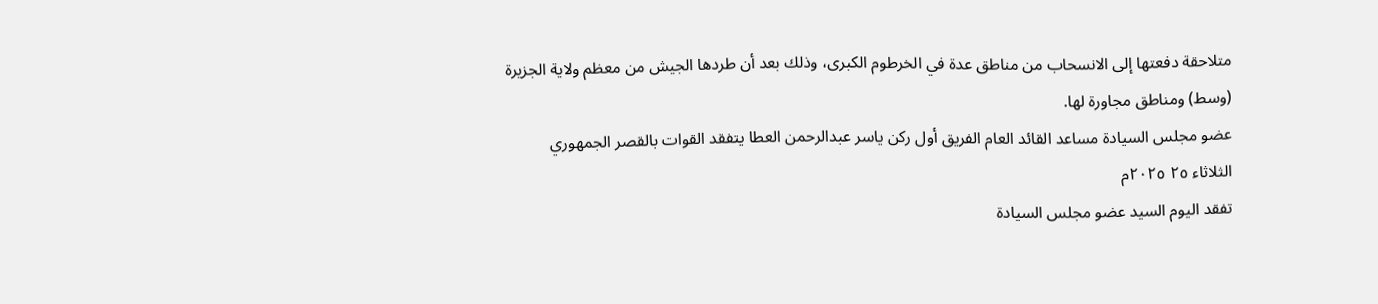متلاحقة دفعتها إلى الانسحاب من مناطق عدة في الخرطوم الكبرى، وذلك بعد أن طردها الجيش من معظم ولاية الجزيرة (وسط) ومناطق مجاورة لها.
عضو مجلس السيادة مساعد القائد العام الفريق أول ركن ياسر عبدالرحمن العطا يتفقد القوات بالقصر الجمهوري
الثلاثاء ٢٥ ٢٠٢٥م
تفقد اليوم السيد عضو مجلس السيادة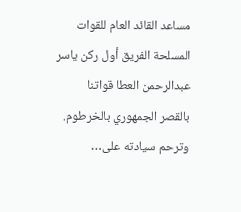مساعد القائد العام للقوات المسلحة الفريق أول ركن ياسر عبدالرحمن العطا قواتنا بالقصر الجمهوري بالخرطوم.
وترحم سيادته على…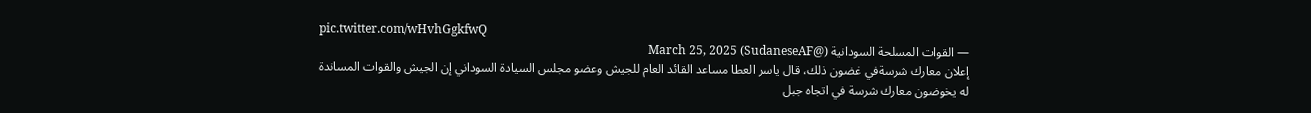pic.twitter.com/wHvhGgkfwQ
— القوات المسلحة السودانية (@SudaneseAF) March 25, 2025
إعلان معارك شرسةفي غضون ذلك، قال ياسر العطا مساعد القائد العام للجيش وعضو مجلس السيادة السوداني إن الجيش والقوات المساندة له يخوضون معارك شرسة في اتجاه جبل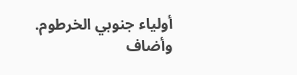أولياء جنوبي الخرطوم.
وأضاف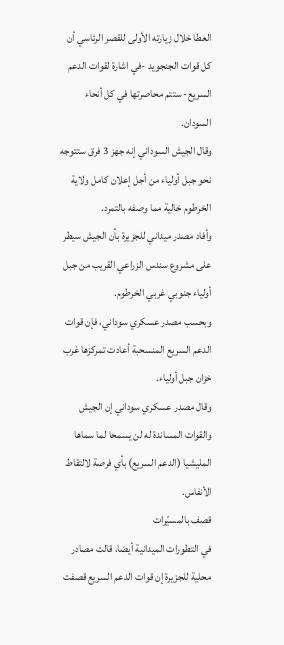العطا خلال زيارته الأولى للقصر الرئاسي أن كل قوات الجنجويد -في اشارة لقوات الدعم السريع- ستتم محاصرتها في كل أنحاء السودان.
وقال الجيش السوداني إنه جهز 3 فرق ستتوجه نحو جبل أولياء من أجل إعلان كامل ولاية الخرطوم خالية مما وصفه بالتمرد.
وأفاد مصدر ميداني للجزيرة بأن الجيش سيطر على مشروع سندس الزراعي القريب من جبل أولياء جنوبي غربي الخرطوم.
وبحسب مصدر عسكري سوداني، فإن قوات الدعم السريع المنسحبة أعادت تمركزها غرب خزان جبل أولياء.
وقال مصدر عسكري سوداني إن الجيش والقوات المساندة له لن يسمحا لما سماها المليشيا (الدعم السريع) بأي فرصة لالتقاط الأنفاس.
قصف بالمسيّرات
في التطورات الميدانية أيضا، قالت مصادر محلية للجزيرة إن قوات الدعم السريع قصفت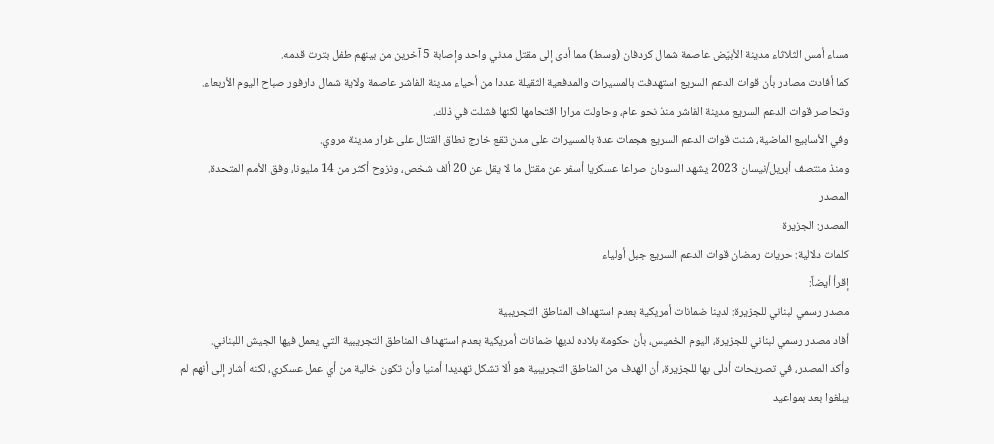مساء أمس الثلاثاء مدينة الأبيّض عاصمة شمال كردفان (وسط) مما أدى إلى مقتل مدني واحد وإصابة 5 آخرين من بينهم طفل بترت قدمه.
كما أفادت مصادر بأن قوات الدعم السريع استهدفت بالمسيرات والمدفعية الثقيلة عددا من أحياء مدينة الفاشر عاصمة ولاية شمال دارفور صباح اليوم الأربعاء.
وتحاصر قوات الدعم السريع مدينة الفاشر منذ نحو عام، وحاولت مرارا اقتحامها لكنها فشلت في ذلك.
وفي الأسابيع الماضية، شنت قوات الدعم السريع هجمات عدة بالمسيرات على مدن تقع خارج نطاق القتال على غرار مدينة مروي.
ومنذ منتصف أبريل/نيسان 2023 يشهد السودان صراعا عسكريا أسفر عن مقتل ما لا يقل عن 20 ألف شخص، ونزوح أكثر من 14 مليونا، وفق الأمم المتحدة.
المصدر
المصدر: الجزيرة
كلمات دلالية: حريات رمضان قوات الدعم السریع جبل أولیاء
إقرأ أيضاً:
مصدر رسمي لبناني للجزيرة: لدينا ضمانات أمريكية بعدم استهداف المناطق التجريبية
أفاد مصدر رسمي لبناني للجزيرة، اليوم الخميس، بأن حكومة بلاده لديها ضمانات أمريكية بعدم استهداف المناطق التجريبية التي يعمل فيها الجيش اللبناني.
وأكد المصدر، في تصريحات أدلى بها للجزيرة، أن الهدف من المناطق التجريبية هو ألا تشكل تهديدا أمنيا وأن تكون خالية من أي عمل عسكري، لكنه أشار إلى أنهم لم يبلغوا بعد بمواعيد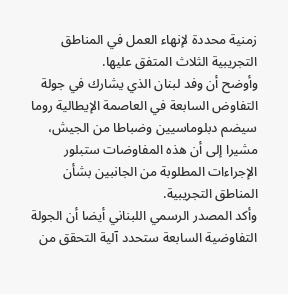زمنية محددة لإنهاء العمل في المناطق التجريبية الثلاث المتفق عليها.
وأوضح أن وفد لبنان الذي يشارك في جولة التفاوض السابعة في العاصمة الإيطالية روما سيضم دبلوماسيين وضباطا من الجيش، مشيرا إلى أن هذه المفاوضات ستبلور الإجراءات المطلوبة من الجانبين بشأن المناطق التجريبية.
وأكد المصدر الرسمي اللبناني أيضا أن الجولة التفاوضية السابعة ستحدد آلية التحقق من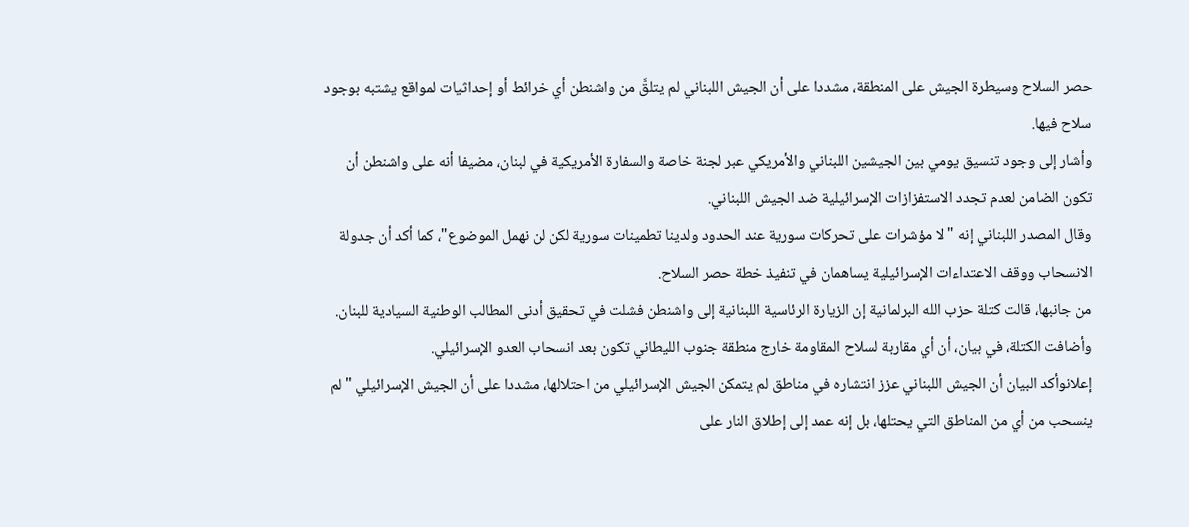حصر السلاح وسيطرة الجيش على المنطقة، مشددا على أن الجيش اللبناني لم يتلقَّ من واشنطن أي خرائط أو إحداثيات لمواقع يشتبه بوجود سلاح فيها.
وأشار إلى وجود تنسيق يومي بين الجيشين اللبناني والأمريكي عبر لجنة خاصة والسفارة الأمريكية في لبنان، مضيفا أنه على واشنطن أن تكون الضامن لعدم تجدد الاستفزازات الإسرائيلية ضد الجيش اللبناني.
وقال المصدر اللبناني إنه "لا مؤشرات على تحركات سورية عند الحدود ولدينا تطمينات سورية لكن لن نهمل الموضوع"، كما أكد أن جدولة الانسحاب ووقف الاعتداءات الإسرائيلية يساهمان في تنفيذ خطة حصر السلاح.
من جانبها، قالت كتلة حزب الله البرلمانية إن الزيارة الرئاسية اللبنانية إلى واشنطن فشلت في تحقيق أدنى المطالب الوطنية السيادية للبنان.
وأضافت الكتلة، في بيان، أن أي مقاربة لسلاح المقاومة خارج منطقة جنوب الليطاني تكون بعد انسحاب العدو الإسرائيلي.
إعلانوأكد البيان أن الجيش اللبناني عزز انتشاره في مناطق لم يتمكن الجيش الإسرائيلي من احتلالها، مشددا على أن الجيش الإسرائيلي "لم ينسحب من أي من المناطق التي يحتلها، بل إنه عمد إلى إطلاق النار على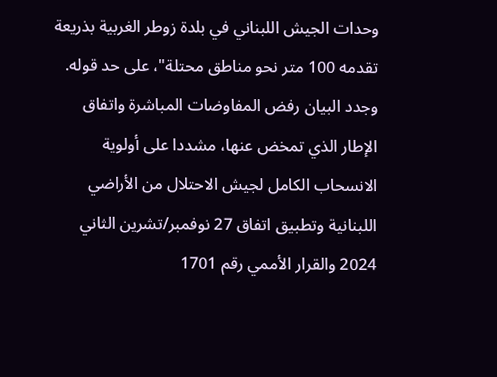وحدات الجيش اللبناني في بلدة زوطر الغربية بذريعة تقدمه 100 متر نحو مناطق محتلة"، على حد قوله.
وجدد البيان رفض المفاوضات المباشرة واتفاق الإطار الذي تمخض عنها، مشددا على أولوية الانسحاب الكامل لجيش الاحتلال من الأراضي اللبنانية وتطبيق اتفاق 27 نوفمبر/تشرين الثاني 2024 والقرار الأممي رقم 1701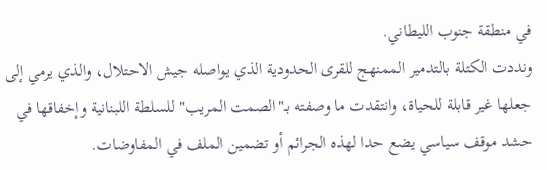في منطقة جنوب الليطاني.
ونددت الكتلة بالتدمير الممنهج للقرى الحدودية الذي يواصله جيش الاحتلال، والذي يرمي إلى جعلها غير قابلة للحياة، وانتقدت ما وصفته بـ"الصمت المريب" للسلطة اللبنانية وإخفاقها في حشد موقف سياسي يضع حدا لهذه الجرائم أو تضمين الملف في المفاوضات.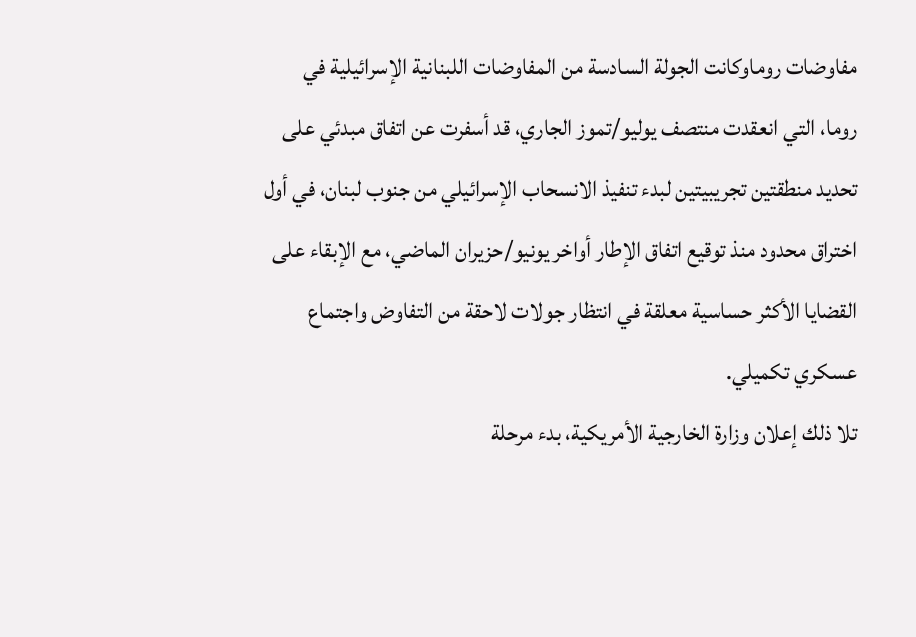مفاوضات روماوكانت الجولة السادسة من المفاوضات اللبنانية الإسرائيلية في روما، التي انعقدت منتصف يوليو/تموز الجاري، قد أسفرت عن اتفاق مبدئي على تحديد منطقتين تجريبيتين لبدء تنفيذ الانسحاب الإسرائيلي من جنوب لبنان، في أول اختراق محدود منذ توقيع اتفاق الإطار أواخر يونيو/حزيران الماضي، مع الإبقاء على القضايا الأكثر حساسية معلقة في انتظار جولات لاحقة من التفاوض واجتماع عسكري تكميلي.
تلا ذلك إعلان وزارة الخارجية الأمريكية، بدء مرحلة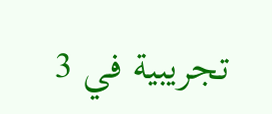تجريبية في 3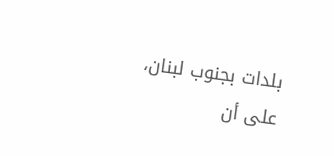بلدات بجنوب لبنان، على أن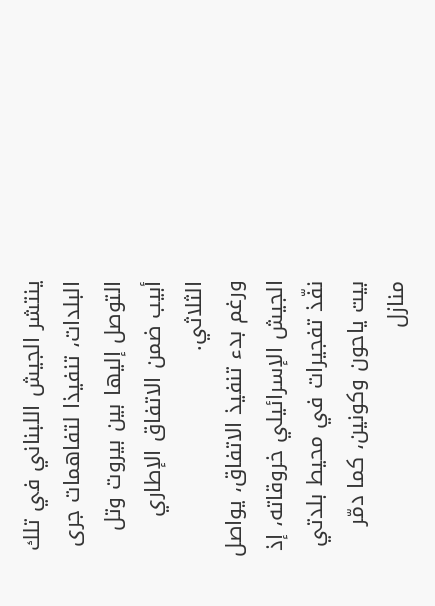ينتشر الجيش اللبناني في تلك البلدات، تنفيذا لتفاهمات جرى التوصل إليها بين بيروت وتل أبيب ضمن الاتفاق الإطاري الثلاثي.
ورغم بدء تنفيذ الاتفاق، يواصل الجيش الإسرائيلي خروقاته، إذ نفّذ تفجيرات في محيط بلدتي بيت ياحون وكونين، كما دمّر منازل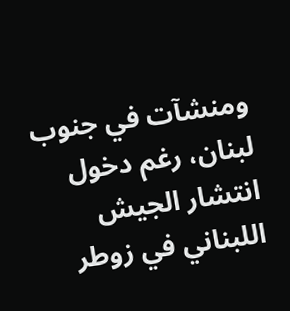ومنشآت في جنوب لبنان، رغم دخول انتشار الجيش اللبناني في زوطر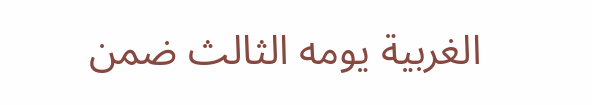الغربية يومه الثالث ضمن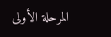المرحلة الأولى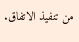من تنفيذ الاتفاق.